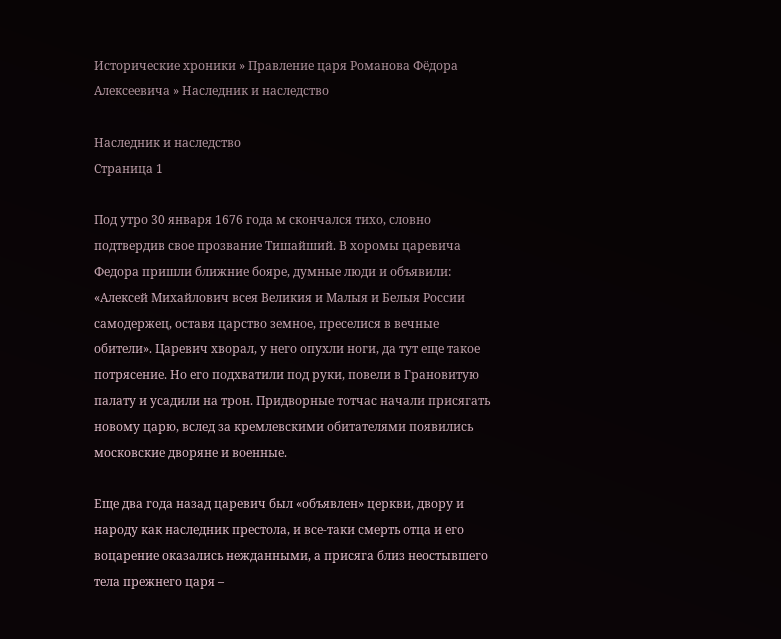Исторические хроники » Правление царя Романова Фёдора Алексеевича » Наследник и наследство

Наследник и наследство
Страница 1

Под утро 30 января 1676 года м скончался тихо, словно подтвердив свое прозвание Тишайший. В хоромы царевича Федора пришли ближние бояре, думные люди и объявили: «Алексей Михайлович всея Великия и Малыя и Белыя России самодержец, оставя царство земное, преселися в вечные обители». Царевич хворал, у него опухли ноги, да тут еще такое потрясение. Но его подхватили под руки, повели в Грановитую палату и усадили на трон. Придворные тотчас начали присягать новому царю, вслед за кремлевскими обитателями появились московские дворяне и военные.

Еще два года назад царевич был «объявлен» церкви, двору и народу как наследник престола, и все-таки смерть отца и его воцарение оказались нежданными, а присяга близ неостывшего тела прежнего царя –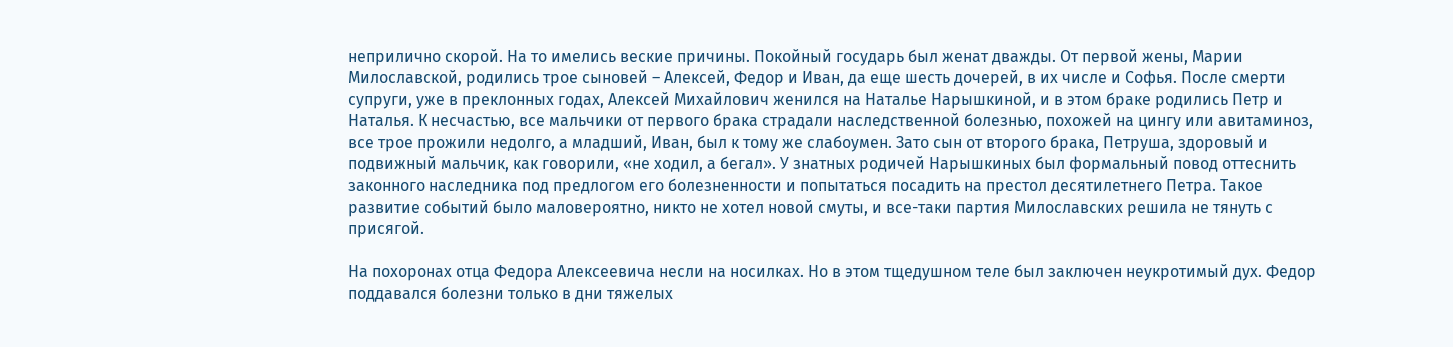неприлично скорой. На то имелись веские причины. Покойный государь был женат дважды. От первой жены, Марии Милославской, родились трое сыновей – Алексей, Федор и Иван, да еще шесть дочерей, в их числе и Софья. После смерти супруги, уже в преклонных годах, Алексей Михайлович женился на Наталье Нарышкиной, и в этом браке родились Петр и Наталья. К несчастью, все мальчики от первого брака страдали наследственной болезнью, похожей на цингу или авитаминоз, все трое прожили недолго, а младший, Иван, был к тому же слабоумен. Зато сын от второго брака, Петруша, здоровый и подвижный мальчик, как говорили, «не ходил, а бегал». У знатных родичей Нарышкиных был формальный повод оттеснить законного наследника под предлогом его болезненности и попытаться посадить на престол десятилетнего Петра. Такое развитие событий было маловероятно, никто не хотел новой смуты, и все-таки партия Милославских решила не тянуть с присягой.

На похоронах отца Федора Алексеевича несли на носилках. Но в этом тщедушном теле был заключен неукротимый дух. Федор поддавался болезни только в дни тяжелых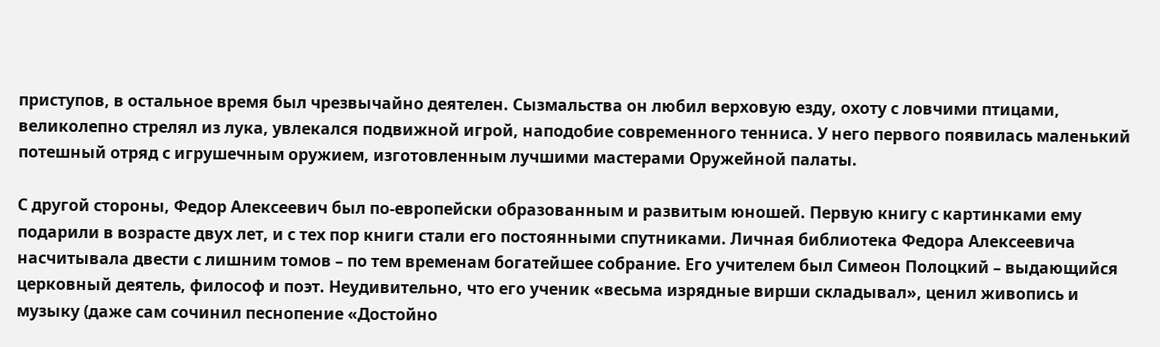приступов, в остальное время был чрезвычайно деятелен. Сызмальства он любил верховую езду, охоту с ловчими птицами, великолепно стрелял из лука, увлекался подвижной игрой, наподобие современного тенниса. У него первого появилась маленький потешный отряд с игрушечным оружием, изготовленным лучшими мастерами Оружейной палаты.

С другой стороны, Федор Алексеевич был по-европейски образованным и развитым юношей. Первую книгу с картинками ему подарили в возрасте двух лет, и с тех пор книги стали его постоянными спутниками. Личная библиотека Федора Алексеевича насчитывала двести с лишним томов – по тем временам богатейшее собрание. Его учителем был Симеон Полоцкий – выдающийся церковный деятель, философ и поэт. Неудивительно, что его ученик «весьма изрядные вирши складывал», ценил живопись и музыку (даже сам сочинил песнопение «Достойно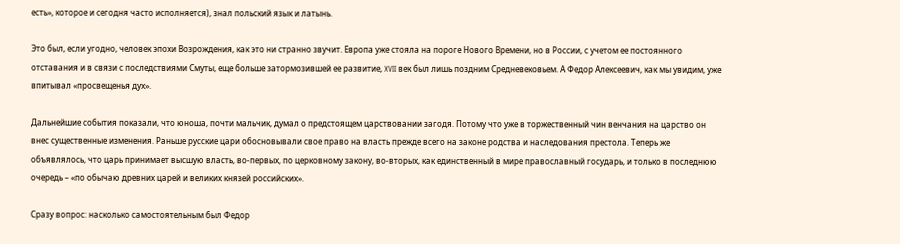есть», которое и сегодня часто исполняется), знал польский язык и латынь.

Это был, если угодно, человек эпохи Возрождения, как это ни странно звучит. Европа уже стояла на пороге Нового Времени, но в России, с учетом ее постоянного отставания и в связи с последствиями Смуты, еще больше затормозившей ее развитие, XVII век был лишь поздним Средневековьем. А Федор Алексеевич, как мы увидим, уже впитывал «просвещенья дух».

Дальнейшие события показали, что юноша, почти мальчик, думал о предстоящем царствовании загодя. Потому что уже в торжественный чин венчания на царство он внес существенные изменения. Раньше русские цари обосновывали свое право на власть прежде всего на законе родства и наследования престола. Теперь же объявлялось, что царь принимает высшую власть, во-первых, по церковному закону, во-вторых, как единственный в мире православный государь, и только в последнюю очередь – «по обычаю древних царей и великих князей российских».

Сразу вопрос: насколько самостоятельным был Федор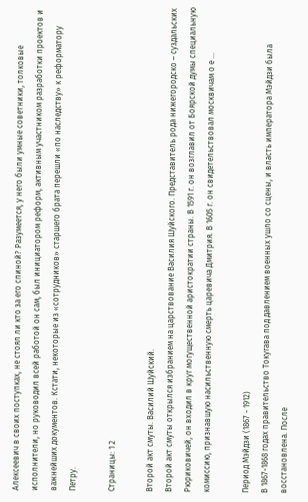Алексеевич в своих поступках, не стоял ли кто за его спиной? Разумеется, у него были умные советники, толковые исполнители, но руководил всей работой он сам, был инициатором реформ, активным участником разработки проектов и важнейших документов. Кстати, некоторые из «сотрудников» старшего брата перешли «по наследству» к реформатору Петру.

Страницы: 1 2

Второй акт смуты. Василий Шуйский.
Второй акт смуты открылся избранием на царствование Василия Шуйского. Представитель рода нижегородско – суздальских Рюриковичей, он входил в круг могущественной аристократии страны. В 1591 г. он возглавил от Боярской думы специальную комиссию, признавшую насильственную смерть царевича Дмитрия. В 1605 г. он свидетельствовал москвичам о е ...

Период Мэйдзи (1867 - 1912)
В 1867-1868 годах правительство Токугава под давлением военных ушло со сцены, и власть императора Мэйдзи была восстановлена. После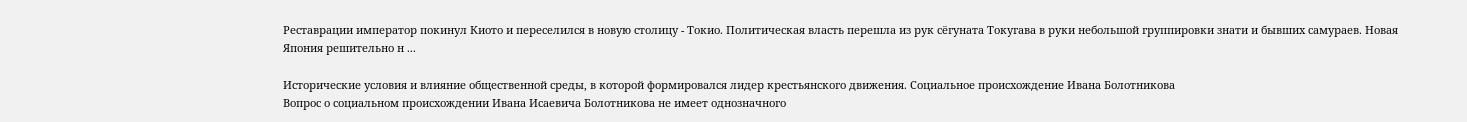Реставрации император покинул Киото и переселился в новую столицу - Токио. Политическая власть перешла из рук сёгуната Токугава в руки небольшой группировки знати и бывших самураев. Новая Япония решительно н ...

Исторические условия и влияние общественной среды, в которой формировался лидер крестьянского движения. Социальное происхождение Ивана Болотникова
Вопрос о социальном происхождении Ивана Исаевича Болотникова не имеет однозначного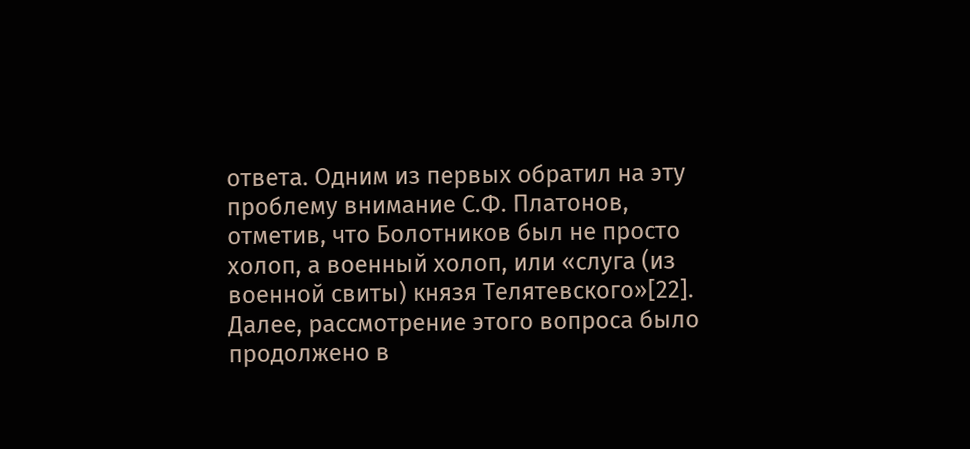ответа. Одним из первых обратил на эту проблему внимание С.Ф. Платонов, отметив, что Болотников был не просто холоп, а военный холоп, или «слуга (из военной свиты) князя Телятевского»[22]. Далее, рассмотрение этого вопроса было продолжено в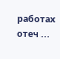работах отеч ...